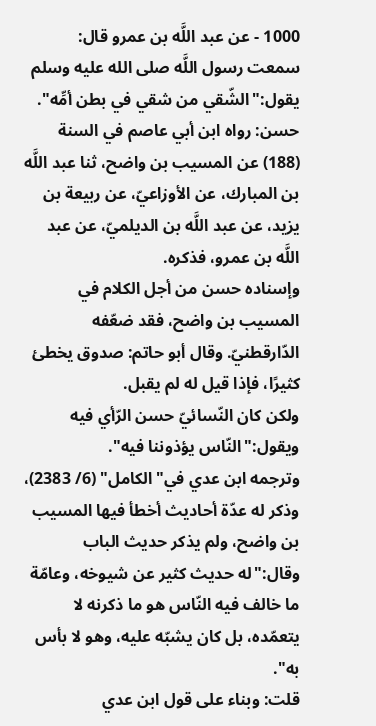1000 - عن عبد اللَّه بن عمرو قال: سمعت رسول اللَّه صلى الله عليه وسلم يقول:"الشّقي من شقي في بطن أمِّه".
حسن: رواه ابن أبي عاصم في السنة (188) عن المسيب بن واضح، ثنا عبد اللَّه بن المبارك، عن الأوزاعيّ، عن ربيعة بن يزيد، عن عبد اللَّه بن الديلميّ، عن عبد اللَّه بن عمرو، فذكره.
وإسناده حسن من أجل الكلام في المسيب بن واضح، فقد ضعّفه الدّارقطنيّ. وقال أبو حاتم: صدوق يخطئ كثيرًا، فإذا قيل له لم يقبل.
ولكن كان النّسائيّ حسن الرّأي فيه ويقول:"النّاس يؤذوننا فيه".
وترجمه ابن عدي في"الكامل" (6/ 2383)، وذكر له عدّة أحاديث أخطأ فيها المسيب بن واضح، ولم يذكر حديث الباب وقال:"له حديث كثير عن شيوخه، وعامّة ما خالف فيه النّاس هو ما ذكرنه لا يتعمّده، بل كان يشبّه عليه، وهو لا بأس به".
قلت: وبناء على قول ابن عدي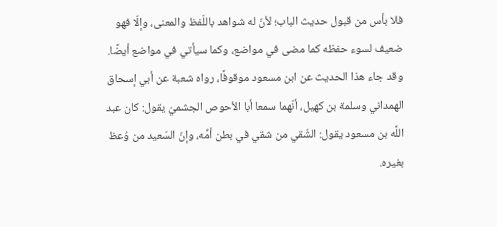فلا بأس من قبول حديث الباب؛ لأنّ له شواهد باللّفظ والمعنى، وإلّا فهو ضعيف لسوء حفظه كما مضى في مواضع، وكما سيأتي في مواضع أيضًا.
وقد جاء هذا الحديث عن ابن مسعود موقوفًا، رواه شعبة عن أبي إسحاق الهمداني وسلمة بن كهيل، أنّهما سمعا أبا الأحوص الجشميّ يقول: كان عبد اللَّه بن مسعود يقول: الشّقي من شقي في بطن أمِّه، وإنّ السّعيد من وُعظ بغيره.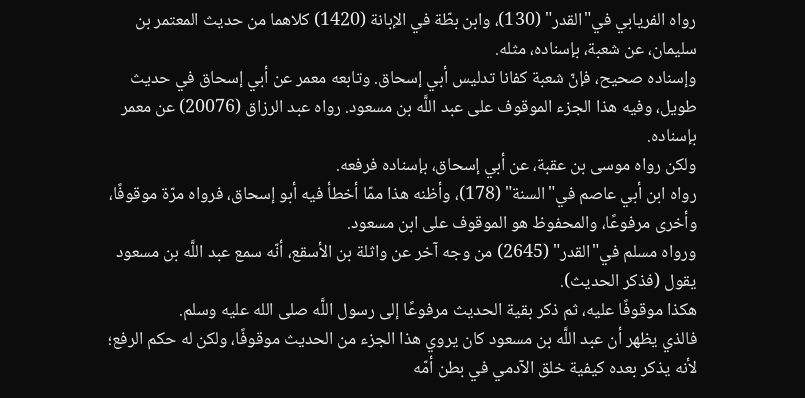رواه الفريابي في"القدر" (130)، وابن بطّة في الإبانة (1420) كلاهما من حديث المعتمر بن سليمان، عن شعبة، بإسناده، مثله.
وإسناده صحيح، فإنّ شعبة كفانا تدليس أبي إسحاق. وتابعه معمر عن أبي إسحاق في حديث طويل، وفيه هذا الجزء الموقوف على عبد اللَّه بن مسعود. رواه عبد الرزاق (20076) عن معمر بإسناده.
ولكن رواه موسى بن عقبة، عن أبي إسحاق، بإسناده فرفعه.
رواه ابن أبي عاصم في"السنة" (178)، وأظنه هذا ممّا أخطأ فيه أبو إسحاق، فرواه مرّة موقوفًا، وأخرى مرفوعًا، والمحفوظ هو الموقوف على ابن مسعود.
ورواه مسلم في"القدر" (2645) من وجه آخر عن واثلة بن الأسقع، أنّه سمع عبد اللَّه بن مسعود يقول (فذكر الحديث).
هكذا موقوفًا عليه، ثم ذكر بقية الحديث مرفوعًا إلى رسول اللَّه صلى الله عليه وسلم.
فالذي يظهر أن عبد اللَّه بن مسعود كان يروي هذا الجزء من الحديث موقوفًا، ولكن له حكم الرفع؛ لأنه يذكر بعده كيفية خلق الآدمي في بطن أمّه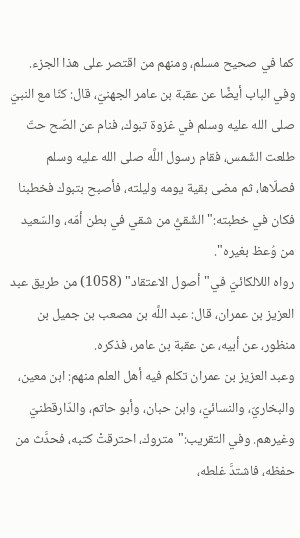كما في صحيح مسلم، ومنهم من اقتصر على هذا الجزء.
وفي الباب أيضًا عن عقبة بن عامر الجهنيّ، قال: كنّا مع النبيّ صلى الله عليه وسلم في غزوة تبوك، فنام عن الصّح حتّ طلعت الشّمس، فقام رسول اللَّه صلى الله عليه وسلم فصلّاها، ثم مضى بقية يومه وليلته، فأصبح بتبوك فخطبنا فكان في خطبته:"الشّقيُّ من شقي في بطن أمّه، والسّعيد من وُعظ بغيره".
رواه اللالكائيّ في"أصول الاعتقاد" (1058) من طريق عبد العزيز بن عمران، قال: عبد اللَّه بن مصعب بن جميل بن منظور، عن أبيه، عن عقبة بن عامر، فذكره.
وعبد العزيز بن عمران تكلم فيه أهل العلم منهم: ابن معين، والبخاريّ، والنسائيّ، وابن حبان، وأبو حاتم، والدّارقطنيّ وغيرهم. وفي التقريب:"متروك، احترقتْ كتبه، فحدَّث من حفظه، فاشتدَّ غلطه،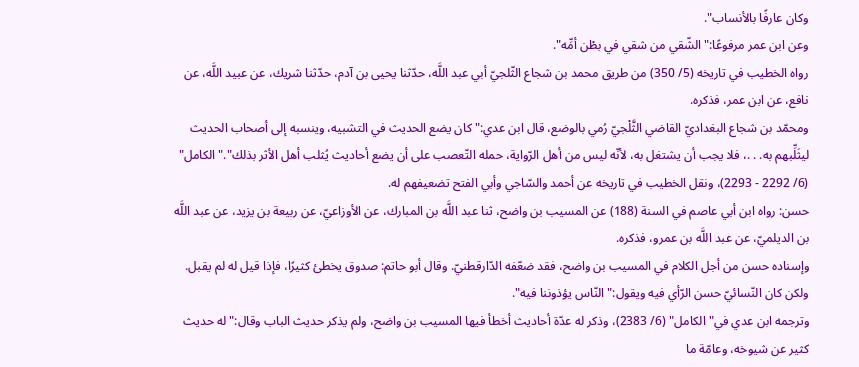وكان عارفًا بالأنساب".
وعن ابن عمر مرفوعًا:"الشّقي من شقي في بطْن أمِّه".
رواه الخطيب في تاريخه (5/ 350) من طريق محمد بن شجاع الثّلجيّ أبي عبد اللَّه، حدّثنا يحيى بن آدم، حدّثنا شريك، عن عبيد اللَّه، عن نافع، عن ابن عمر، فذكره.
ومحمّد بن شجاع البغداديّ القاضي الثَّلْجيّ رُمي بالوضع، قال ابن عدي:"كان يضع الحديث في التشبيه، وينسبه إلى أصحاب الحديث ليثَلِّبهم به. . .، فلا يجب أن يشتغل به، لأنّه ليس من أهل الرّواية، حمله التّعصب على أن يضع أحاديث يُثلب أهل الأثر بذلك"."الكامل" (6/ 2292 - 2293)، ونقل الخطيب في تاريخه عن أحمد والسّاجي وأبي الفتح تضعيفهم له.
حسن: رواه ابن أبي عاصم في السنة (188) عن المسيب بن واضح، ثنا عبد اللَّه بن المبارك، عن الأوزاعيّ، عن ربيعة بن يزيد، عن عبد اللَّه بن الديلميّ، عن عبد اللَّه بن عمرو، فذكره.
وإسناده حسن من أجل الكلام في المسيب بن واضح، فقد ضعّفه الدّارقطنيّ. وقال أبو حاتم: صدوق يخطئ كثيرًا، فإذا قيل له لم يقبل.
ولكن كان النّسائيّ حسن الرّأي فيه ويقول:"النّاس يؤذوننا فيه".
وترجمه ابن عدي في"الكامل" (6/ 2383)، وذكر له عدّة أحاديث أخطأ فيها المسيب بن واضح، ولم يذكر حديث الباب وقال:"له حديث كثير عن شيوخه، وعامّة ما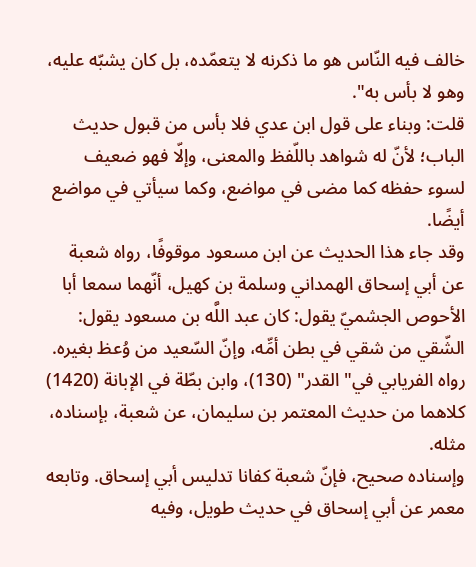خالف فيه النّاس هو ما ذكرنه لا يتعمّده، بل كان يشبّه عليه، وهو لا بأس به".
قلت: وبناء على قول ابن عدي فلا بأس من قبول حديث الباب؛ لأنّ له شواهد باللّفظ والمعنى، وإلّا فهو ضعيف لسوء حفظه كما مضى في مواضع، وكما سيأتي في مواضع أيضًا.
وقد جاء هذا الحديث عن ابن مسعود موقوفًا، رواه شعبة عن أبي إسحاق الهمداني وسلمة بن كهيل، أنّهما سمعا أبا الأحوص الجشميّ يقول: كان عبد اللَّه بن مسعود يقول: الشّقي من شقي في بطن أمِّه، وإنّ السّعيد من وُعظ بغيره.
رواه الفريابي في"القدر" (130)، وابن بطّة في الإبانة (1420) كلاهما من حديث المعتمر بن سليمان، عن شعبة، بإسناده، مثله.
وإسناده صحيح، فإنّ شعبة كفانا تدليس أبي إسحاق. وتابعه معمر عن أبي إسحاق في حديث طويل، وفيه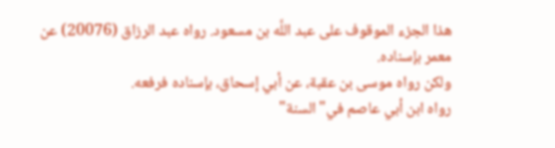هذا الجزء الموقوف على عبد اللَّه بن مسعود. رواه عبد الرزاق (20076) عن معمر بإسناده.
ولكن رواه موسى بن عقبة، عن أبي إسحاق، بإسناده فرفعه.
رواه ابن أبي عاصم في"السنة"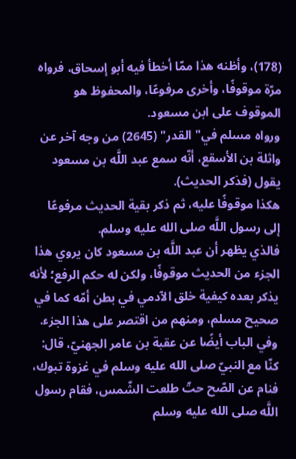(178)، وأظنه هذا ممّا أخطأ فيه أبو إسحاق، فرواه مرّة موقوفًا، وأخرى مرفوعًا، والمحفوظ هو الموقوف على ابن مسعود.
ورواه مسلم في"القدر" (2645) من وجه آخر عن واثلة بن الأسقع، أنّه سمع عبد اللَّه بن مسعود يقول (فذكر الحديث).
هكذا موقوفًا عليه، ثم ذكر بقية الحديث مرفوعًا إلى رسول اللَّه صلى الله عليه وسلم.
فالذي يظهر أن عبد اللَّه بن مسعود كان يروي هذا الجزء من الحديث موقوفًا، ولكن له حكم الرفع؛ لأنه يذكر بعده كيفية خلق الآدمي في بطن أمّه كما في صحيح مسلم، ومنهم من اقتصر على هذا الجزء.
وفي الباب أيضًا عن عقبة بن عامر الجهنيّ، قال: كنّا مع النبيّ صلى الله عليه وسلم في غزوة تبوك، فنام عن الصّح حتّ طلعت الشّمس، فقام رسول اللَّه صلى الله عليه وسلم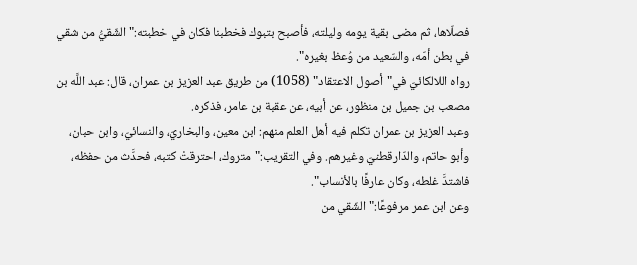فصلّاها، ثم مضى بقية يومه وليلته، فأصبح بتبوك فخطبنا فكان في خطبته:"الشّقيُّ من شقي في بطن أمّه، والسّعيد من وُعظ بغيره".
رواه اللالكائيّ في"أصول الاعتقاد" (1058) من طريق عبد العزيز بن عمران، قال: عبد اللَّه بن مصعب بن جميل بن منظور، عن أبيه، عن عقبة بن عامر، فذكره.
وعبد العزيز بن عمران تكلم فيه أهل العلم منهم: ابن معين، والبخاريّ، والنسائيّ، وابن حبان، وأبو حاتم، والدّارقطنيّ وغيرهم. وفي التقريب:"متروك، احترقتْ كتبه، فحدَّث من حفظه، فاشتدَّ غلطه، وكان عارفًا بالأنساب".
وعن ابن عمر مرفوعًا:"الشّقي من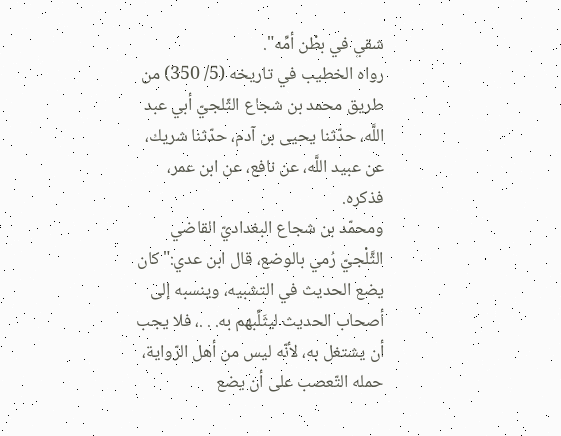شقي في بطْن أمِّه".
رواه الخطيب في تاريخه (5/ 350) من طريق محمد بن شجاع الثّلجيّ أبي عبد اللَّه، حدّثنا يحيى بن آدم، حدّثنا شريك، عن عبيد اللَّه، عن نافع، عن ابن عمر، فذكره.
ومحمّد بن شجاع البغداديّ القاضي الثَّلْجيّ رُمي بالوضع، قال ابن عدي:"كان يضع الحديث في التشبيه، وينسبه إلى أصحاب الحديث ليثَلِّبهم به. . .، فلا يجب أن يشتغل به، لأنّه ليس من أهل الرّواية، حمله التّعصب على أن يضع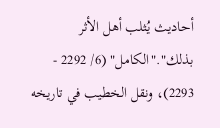أحاديث يُثلب أهل الأثر بذلك"."الكامل" (6/ 2292 - 2293)، ونقل الخطيب في تاريخه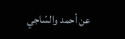عن أحمد والسّاجي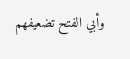وأبي الفتح تضعيفهم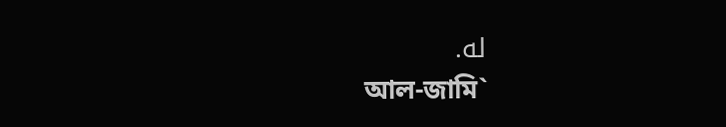له.
আল-জামি`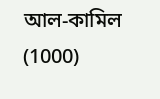আল-কামিল (1000)